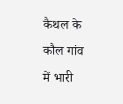कैथल के कौल गांव में भारी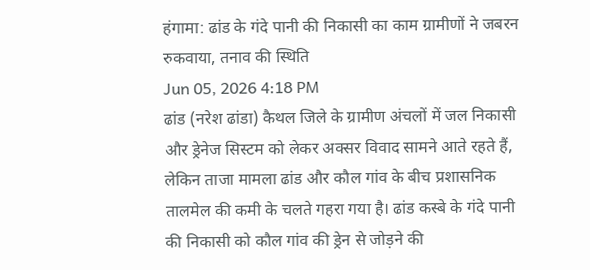हंगामा: ढांड के गंदे पानी की निकासी का काम ग्रामीणों ने जबरन रुकवाया, तनाव की स्थिति
Jun 05, 2026 4:18 PM
ढांड (नरेश ढांडा) कैथल जिले के ग्रामीण अंचलों में जल निकासी और ड्रेनेज सिस्टम को लेकर अक्सर विवाद सामने आते रहते हैं, लेकिन ताजा मामला ढांड और कौल गांव के बीच प्रशासनिक तालमेल की कमी के चलते गहरा गया है। ढांड कस्बे के गंदे पानी की निकासी को कौल गांव की ड्रेन से जोड़ने की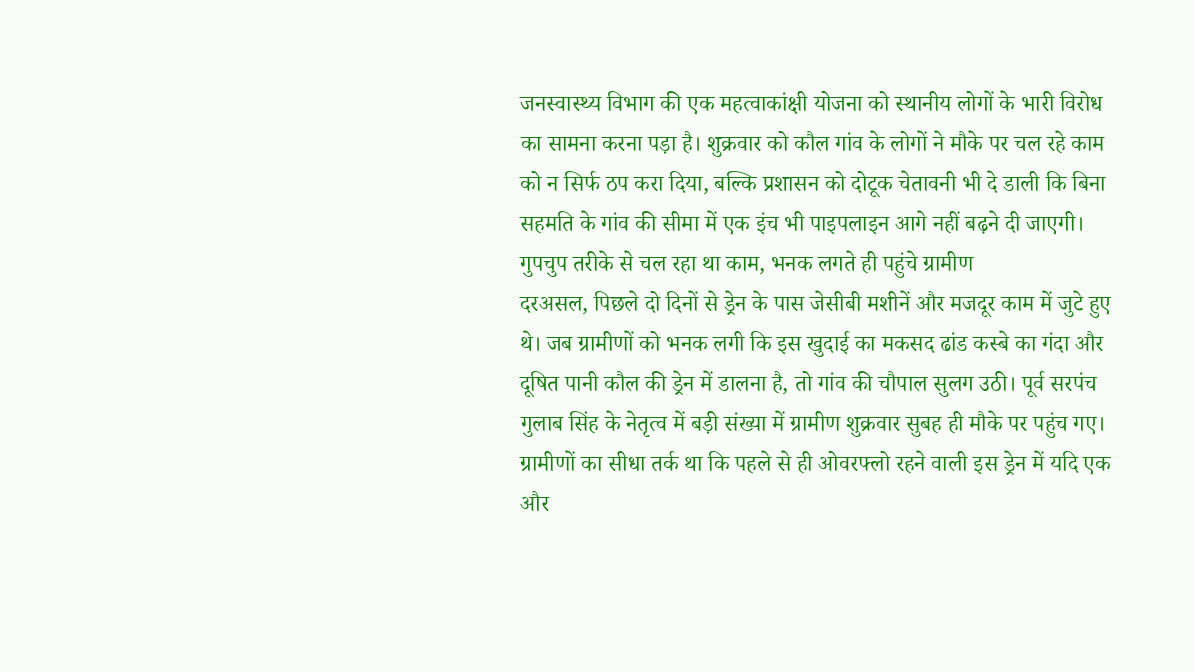जनस्वास्थ्य विभाग की एक महत्वाकांक्षी योजना को स्थानीय लोगों के भारी विरोध का सामना करना पड़ा है। शुक्रवार को कौल गांव के लोगों ने मौके पर चल रहे काम को न सिर्फ ठप करा दिया, बल्कि प्रशासन को दोटूक चेतावनी भी दे डाली कि बिना सहमति के गांव की सीमा में एक इंच भी पाइपलाइन आगे नहीं बढ़ने दी जाएगी।
गुपचुप तरीके से चल रहा था काम, भनक लगते ही पहुंचे ग्रामीण
दरअसल, पिछले दो दिनों से ड्रेन के पास जेसीबी मशीनें और मजदूर काम में जुटे हुए थे। जब ग्रामीणों को भनक लगी कि इस खुदाई का मकसद ढांड कस्बे का गंदा और दूषित पानी कौल की ड्रेन में डालना है, तो गांव की चौपाल सुलग उठी। पूर्व सरपंच गुलाब सिंह के नेतृत्व में बड़ी संख्या में ग्रामीण शुक्रवार सुबह ही मौके पर पहुंच गए। ग्रामीणों का सीधा तर्क था कि पहले से ही ओवरफ्लो रहने वाली इस ड्रेन में यदि एक और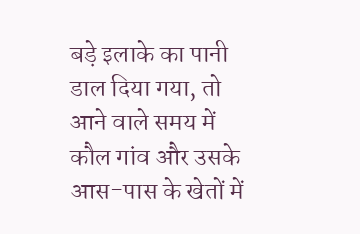बड़े इलाके का पानी डाल दिया गया, तो आने वाले समय में कौल गांव और उसके आस-पास के खेतों में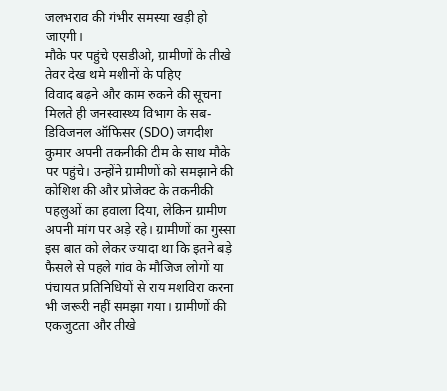जलभराव की गंभीर समस्या खड़ी हो जाएगी।
मौके पर पहुंचे एसडीओ, ग्रामीणों के तीखे तेवर देख थमे मशीनों के पहिए
विवाद बढ़ने और काम रुकने की सूचना मिलते ही जनस्वास्थ्य विभाग के सब-डिविजनल ऑफिसर (SDO) जगदीश कुमार अपनी तकनीकी टीम के साथ मौके पर पहुंचे। उन्होंने ग्रामीणों को समझाने की कोशिश की और प्रोजेक्ट के तकनीकी पहलुओं का हवाला दिया, लेकिन ग्रामीण अपनी मांग पर अड़े रहे। ग्रामीणों का गुस्सा इस बात को लेकर ज्यादा था कि इतने बड़े फैसले से पहले गांव के मौजिज लोगों या पंचायत प्रतिनिधियों से राय मशविरा करना भी जरूरी नहीं समझा गया। ग्रामीणों की एकजुटता और तीखे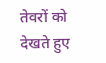तेवरों को देखते हुए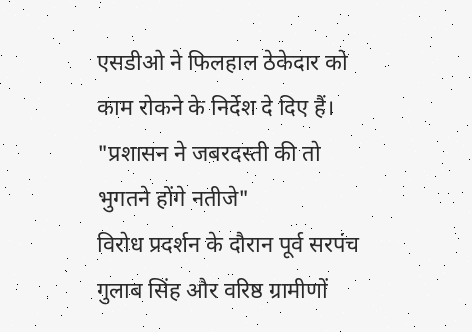एसडीओ ने फिलहाल ठेकेदार को काम रोकने के निर्देश दे दिए हैं।
"प्रशासन ने जबरदस्ती की तो भुगतने होंगे नतीजे"
विरोध प्रदर्शन के दौरान पूर्व सरपंच गुलाब सिंह और वरिष्ठ ग्रामीणों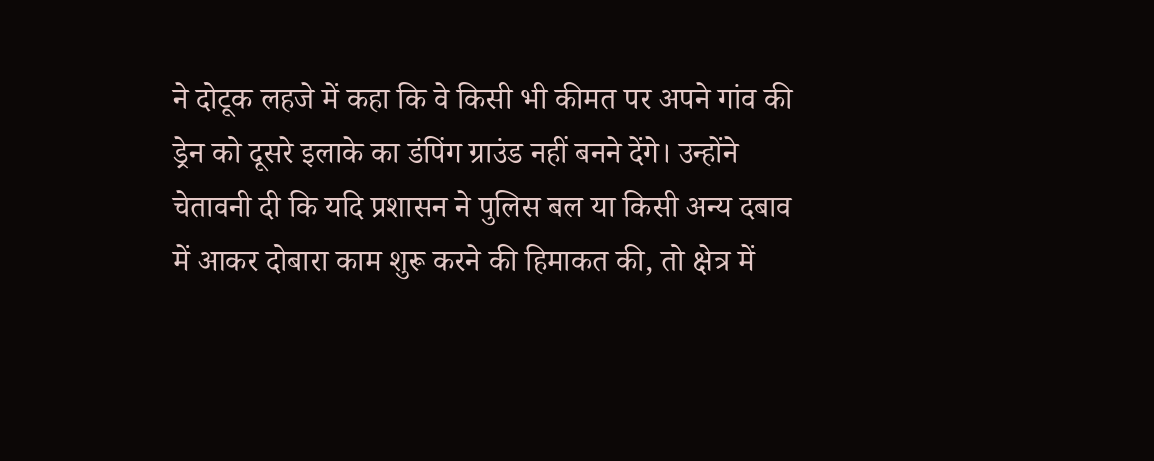ने दोटूक लहजे में कहा कि वे किसी भी कीमत पर अपने गांव की ड्रेन को दूसरे इलाके का डंपिंग ग्राउंड नहीं बनने देंगे। उन्होंने चेतावनी दी कि यदि प्रशासन ने पुलिस बल या किसी अन्य दबाव में आकर दोबारा काम शुरू करने की हिमाकत की, तो क्षेत्र में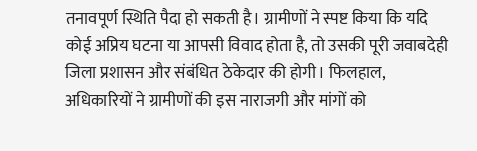तनावपूर्ण स्थिति पैदा हो सकती है। ग्रामीणों ने स्पष्ट किया कि यदि कोई अप्रिय घटना या आपसी विवाद होता है, तो उसकी पूरी जवाबदेही जिला प्रशासन और संबंधित ठेकेदार की होगी। फिलहाल, अधिकारियों ने ग्रामीणों की इस नाराजगी और मांगों को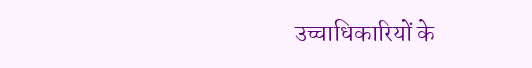उच्चाधिकारियों के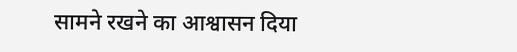सामने रखने का आश्वासन दिया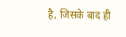है, जिसके बाद ही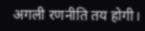अगली रणनीति तय होगी।